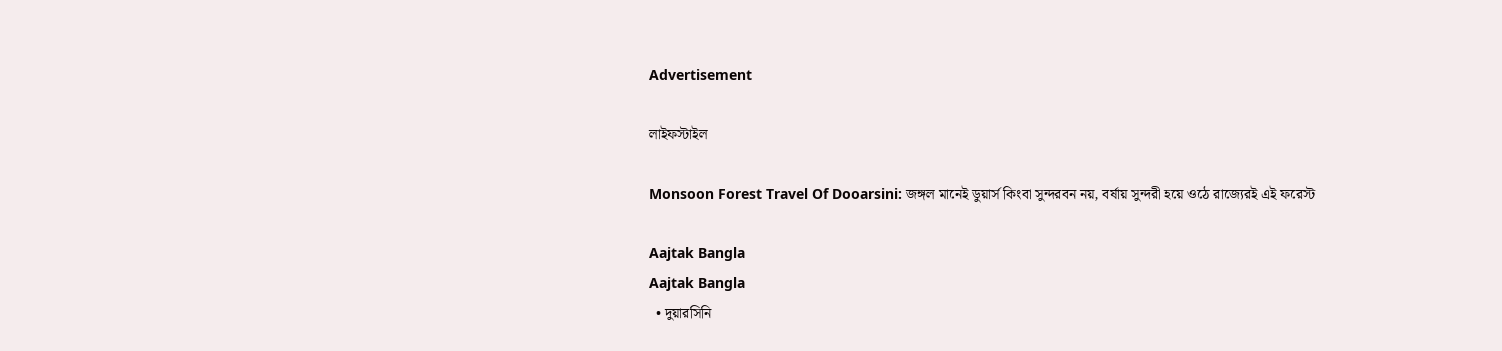Advertisement

লাইফস্টাইল

Monsoon Forest Travel Of Dooarsini: জঙ্গল মানেই ডুয়ার্স কিংবা সুন্দরবন নয়, বর্ষায় সুন্দরী হয়ে ওঠে রাজ্যেরই এই ফরেস্ট

Aajtak Bangla
Aajtak Bangla
  • দুয়ারসিনি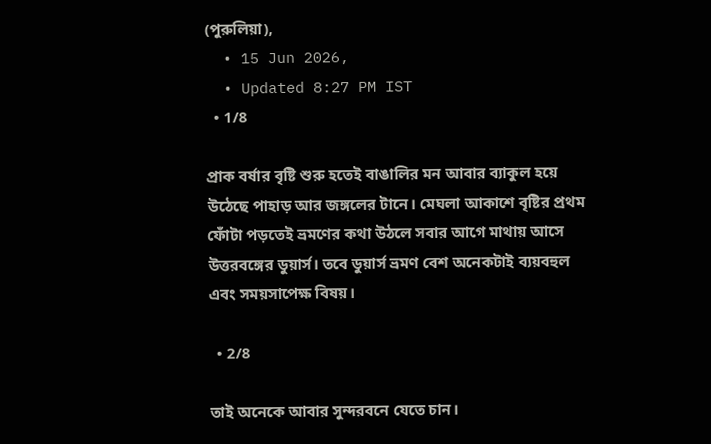(পুরুলিয়া),
  • 15 Jun 2026,
  • Updated 8:27 PM IST
  • 1/8

প্রাক বর্ষার বৃষ্টি শুরু হতেই বাঙালির মন আবার ব্যাকুল হয়ে উঠেছে পাহাড় আর জঙ্গলের টানে। মেঘলা আকাশে বৃষ্টির প্রথম ফোঁটা পড়তেই ভ্রমণের কথা উঠলে সবার আগে মাথায় আসে উত্তরবঙ্গের ডুয়ার্স। তবে ডুয়ার্স ভ্রমণ বেশ অনেকটাই ব্যয়বহুল এবং সময়সাপেক্ষ বিষয়।

  • 2/8

তাই অনেকে আবার সুন্দরবনে যেতে চান।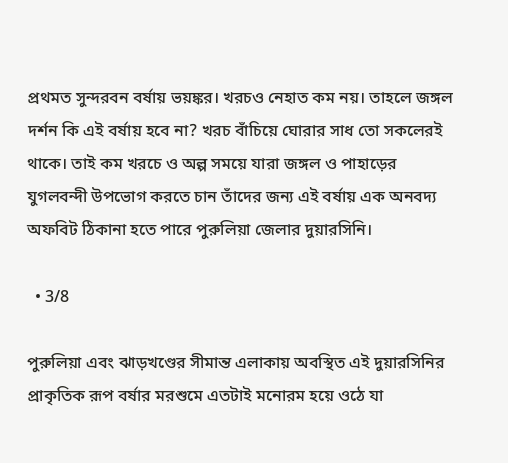প্রথমত সুন্দরবন বর্ষায় ভয়ঙ্কর। খরচও নেহাত কম নয়। তাহলে জঙ্গল দর্শন কি এই বর্ষায় হবে না? খরচ বাঁচিয়ে ঘোরার সাধ তো সকলেরই থাকে। তাই কম খরচে ও অল্প সময়ে যারা জঙ্গল ও পাহাড়ের যুগলবন্দী উপভোগ করতে চান তাঁদের জন্য এই বর্ষায় এক অনবদ্য অফবিট ঠিকানা হতে পারে পুরুলিয়া জেলার দুয়ারসিনি।

  • 3/8

পুরুলিয়া এবং ঝাড়খণ্ডের সীমান্ত এলাকায় অবস্থিত এই দুয়ারসিনির প্রাকৃতিক রূপ বর্ষার মরশুমে এতটাই মনোরম হয়ে ওঠে যা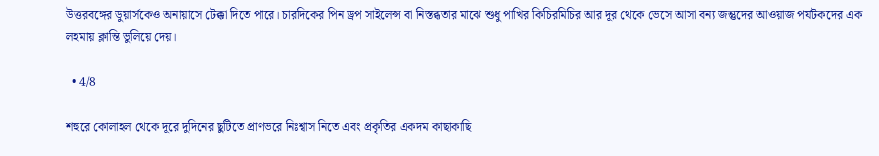উত্তরবঙ্গের ডুয়ার্সকেও অনায়াসে টেক্কা দিতে পারে। চারদিকের পিন ড্রপ সাইলেন্স বা নিস্তব্ধতার মাঝে শুধু পাখির কিচিরমিচির আর দূর থেকে ভেসে আসা বন্য জন্তুদের আওয়াজ পর্যটকদের এক লহমায় ক্লান্তি ভুলিয়ে দেয়।

  • 4/8

শহুরে কোলাহল থেকে দূরে দুদিনের ছুটিতে প্রাণভরে নিঃশ্বাস নিতে এবং প্রকৃতির একদম কাছাকাছি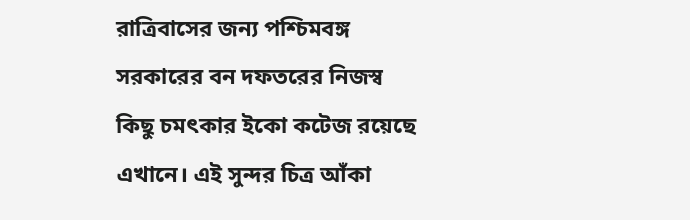রাত্রিবাসের জন্য পশ্চিমবঙ্গ সরকারের বন দফতরের নিজস্ব কিছু চমৎকার ইকো কটেজ রয়েছে এখানে। এই সুন্দর চিত্র আঁকা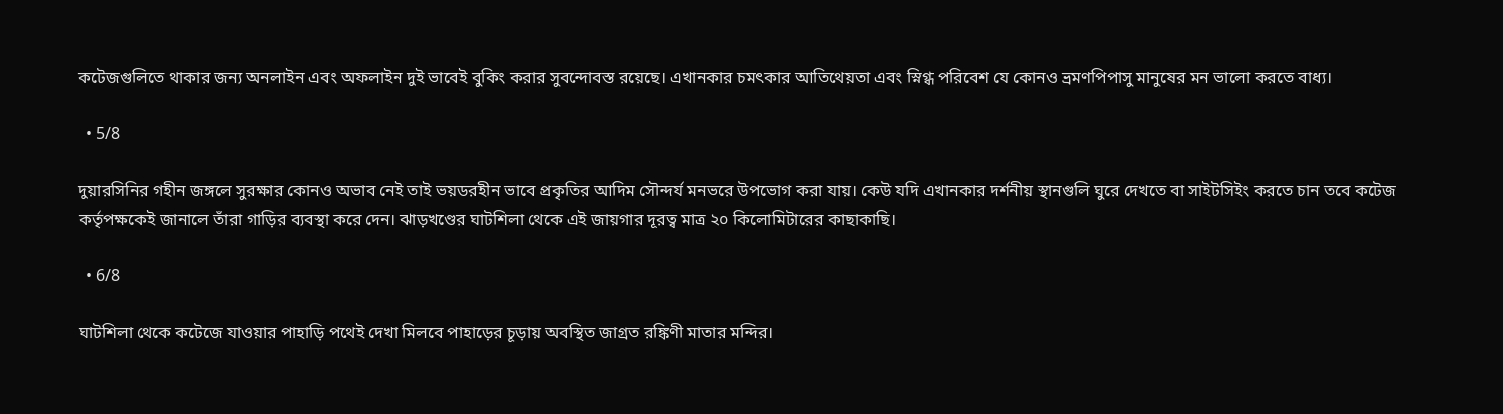কটেজগুলিতে থাকার জন্য অনলাইন এবং অফলাইন দুই ভাবেই বুকিং করার সুবন্দোবস্ত রয়েছে। এখানকার চমৎকার আতিথেয়তা এবং স্নিগ্ধ পরিবেশ যে কোনও ভ্রমণপিপাসু মানুষের মন ভালো করতে বাধ্য।

  • 5/8

দুয়ারসিনির গহীন জঙ্গলে সুরক্ষার কোনও অভাব নেই তাই ভয়ডরহীন ভাবে প্রকৃতির আদিম সৌন্দর্য মনভরে উপভোগ করা যায়। কেউ যদি এখানকার দর্শনীয় স্থানগুলি ঘুরে দেখতে বা সাইটসিইং করতে চান তবে কটেজ কর্তৃপক্ষকেই জানালে তাঁরা গাড়ির ব্যবস্থা করে দেন। ঝাড়খণ্ডের ঘাটশিলা থেকে এই জায়গার দূরত্ব মাত্র ২০ কিলোমিটারের কাছাকাছি।

  • 6/8

ঘাটশিলা থেকে কটেজে যাওয়ার পাহাড়ি পথেই দেখা মিলবে পাহাড়ের চূড়ায় অবস্থিত জাগ্রত রঙ্কিণী মাতার মন্দির।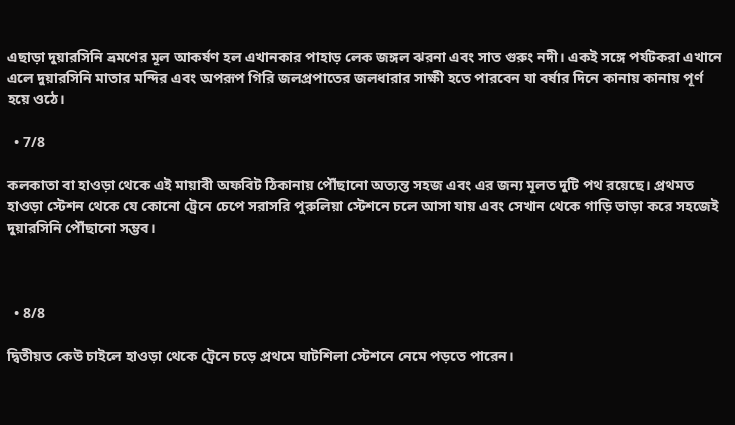এছাড়া দুয়ারসিনি ভ্রমণের মূল আকর্ষণ হল এখানকার পাহাড় লেক জঙ্গল ঝরনা এবং সাত গুরুং নদী। একই সঙ্গে পর্যটকরা এখানে এলে দুয়ারসিনি মাতার মন্দির এবং অপরূপ গিরি জলপ্রপাতের জলধারার সাক্ষী হতে পারবেন যা বর্ষার দিনে কানায় কানায় পূর্ণ হয়ে ওঠে।

  • 7/8

কলকাতা বা হাওড়া থেকে এই মায়াবী অফবিট ঠিকানায় পৌঁছানো অত্যন্ত সহজ এবং এর জন্য মূলত দুটি পথ রয়েছে। প্রথমত হাওড়া স্টেশন থেকে যে কোনো ট্রেনে চেপে সরাসরি পুরুলিয়া স্টেশনে চলে আসা যায় এবং সেখান থেকে গাড়ি ভাড়া করে সহজেই দুয়ারসিনি পৌঁছানো সম্ভব।



  • 8/8

দ্বিতীয়ত কেউ চাইলে হাওড়া থেকে ট্রেনে চড়ে প্রথমে ঘাটশিলা স্টেশনে নেমে পড়তে পারেন।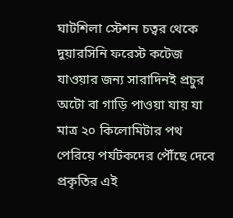ঘাটশিলা স্টেশন চত্বর থেকে দুয়ারসিনি ফরেস্ট কটেজ যাওয়ার জন্য সারাদিনই প্রচুর অটো বা গাড়ি পাওয়া যায় যা মাত্র ২০ কিলোমিটার পথ পেরিয়ে পর্যটকদের পৌঁছে দেবে প্রকৃতির এই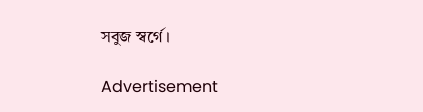সবুজ স্বর্গে।

Advertisement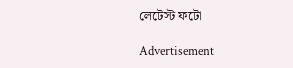লেটেস্ট ফটো

Advertisement